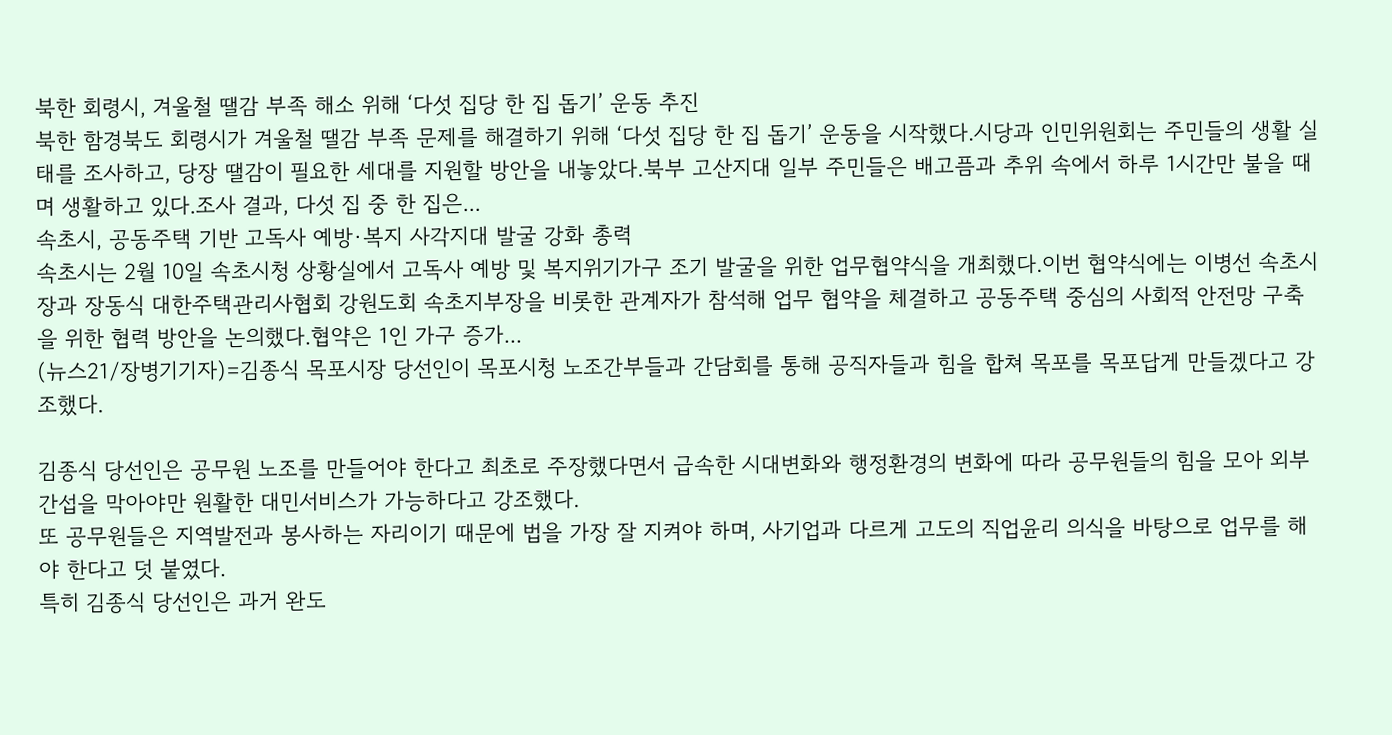북한 회령시, 겨울철 땔감 부족 해소 위해 ‘다섯 집당 한 집 돕기’ 운동 추진
북한 함경북도 회령시가 겨울철 땔감 부족 문제를 해결하기 위해 ‘다섯 집당 한 집 돕기’ 운동을 시작했다.시당과 인민위원회는 주민들의 생활 실태를 조사하고, 당장 땔감이 필요한 세대를 지원할 방안을 내놓았다.북부 고산지대 일부 주민들은 배고픔과 추위 속에서 하루 1시간만 불을 때며 생활하고 있다.조사 결과, 다섯 집 중 한 집은...
속초시, 공동주택 기반 고독사 예방·복지 사각지대 발굴 강화 총력
속초시는 2월 10일 속초시청 상황실에서 고독사 예방 및 복지위기가구 조기 발굴을 위한 업무협약식을 개최했다.이번 협약식에는 이병선 속초시장과 장동식 대한주택관리사협회 강원도회 속초지부장을 비롯한 관계자가 참석해 업무 협약을 체결하고 공동주택 중심의 사회적 안전망 구축을 위한 협력 방안을 논의했다.협약은 1인 가구 증가...
(뉴스21/장병기기자)=김종식 목포시장 당선인이 목포시청 노조간부들과 간담회를 통해 공직자들과 힘을 합쳐 목포를 목포답게 만들겠다고 강조했다.

김종식 당선인은 공무원 노조를 만들어야 한다고 최초로 주장했다면서 급속한 시대변화와 행정환경의 변화에 따라 공무원들의 힘을 모아 외부 간섭을 막아야만 원활한 대민서비스가 가능하다고 강조했다.
또 공무원들은 지역발전과 봉사하는 자리이기 때문에 법을 가장 잘 지켜야 하며, 사기업과 다르게 고도의 직업윤리 의식을 바탕으로 업무를 해야 한다고 덧 붙였다.
특히 김종식 당선인은 과거 완도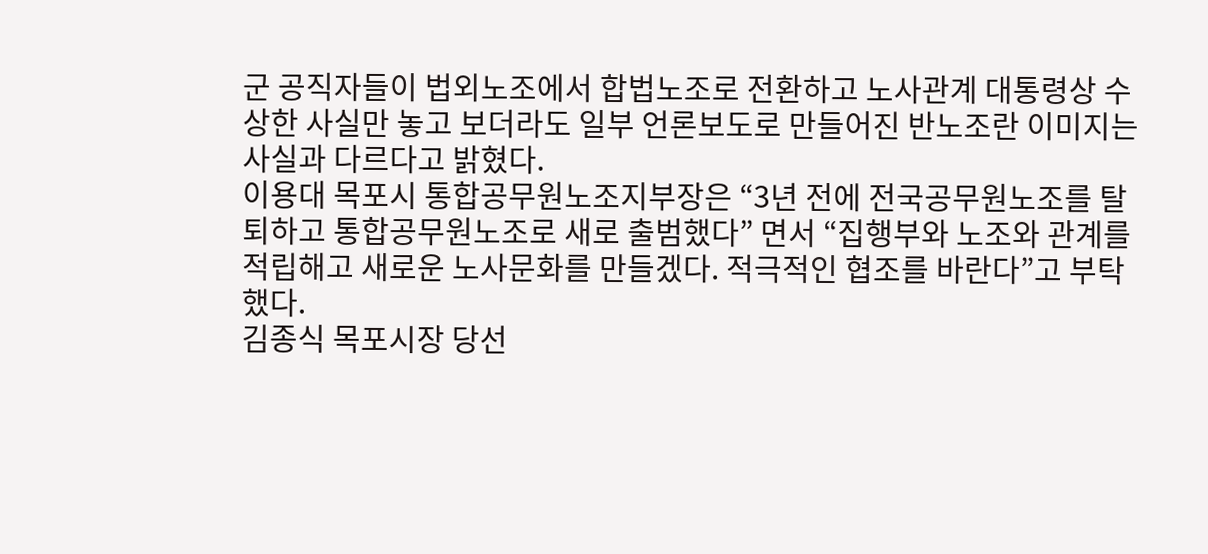군 공직자들이 법외노조에서 합법노조로 전환하고 노사관계 대통령상 수상한 사실만 놓고 보더라도 일부 언론보도로 만들어진 반노조란 이미지는 사실과 다르다고 밝혔다.
이용대 목포시 통합공무원노조지부장은 “3년 전에 전국공무원노조를 탈퇴하고 통합공무원노조로 새로 출범했다” 면서 “집행부와 노조와 관계를 적립해고 새로운 노사문화를 만들겠다. 적극적인 협조를 바란다”고 부탁했다.
김종식 목포시장 당선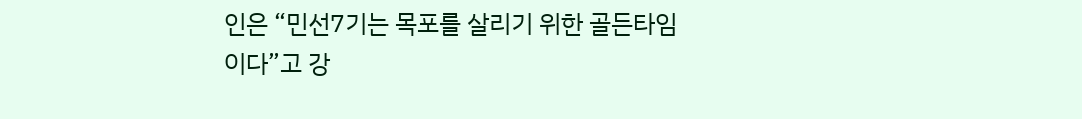인은 “민선7기는 목포를 살리기 위한 골든타임이다”고 강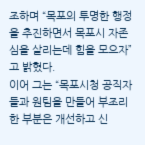조하며 “목포의 투명한 행정을 추진하면서 목포시 자존심을 살리는데 힘을 모으자”고 밝혔다.
이어 그는 “목포시청 공직자들과 원팀을 만들어 부조리한 부분은 개선하고 신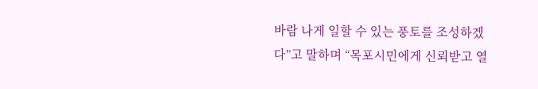바람 나게 일할 수 있는 풍토를 조성하겠다”고 말하며 “목포시민에게 신뢰받고 열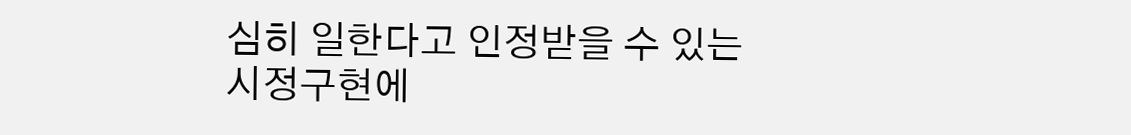심히 일한다고 인정받을 수 있는 시정구현에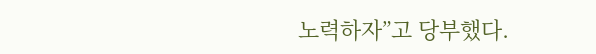노력하자”고 당부했다.